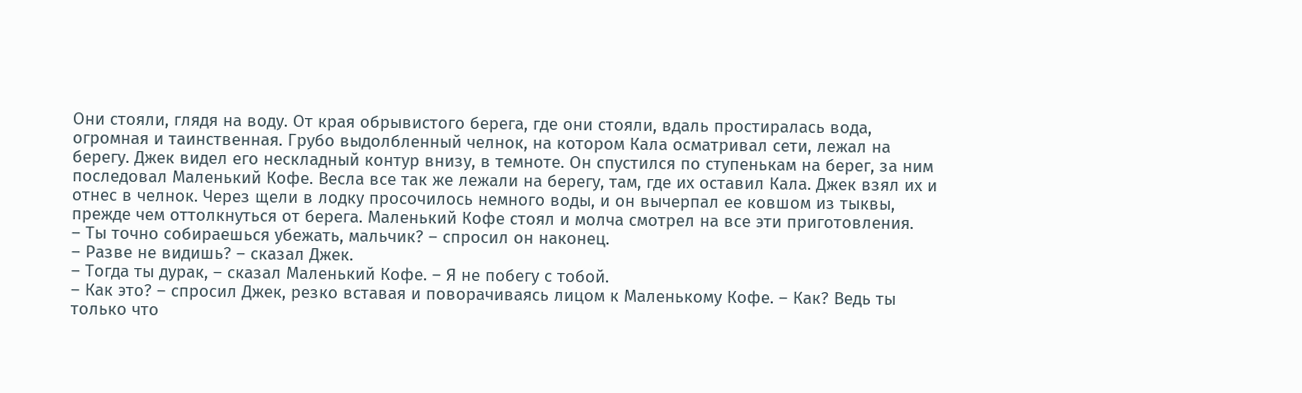Они стояли, глядя на воду. От края обрывистого берега, где они стояли, вдаль простиралась вода, огромная и таинственная. Грубо выдолбленный челнок, на котором Кала осматривал сети, лежал на берегу. Джек видел его нескладный контур внизу, в темноте. Он спустился по ступенькам на берег, за ним последовал Маленький Кофе. Весла все так же лежали на берегу, там, где их оставил Кала. Джек взял их и отнес в челнок. Через щели в лодку просочилось немного воды, и он вычерпал ее ковшом из тыквы, прежде чем оттолкнуться от берега. Маленький Кофе стоял и молча смотрел на все эти приготовления.
– Ты точно собираешься убежать, мальчик? – спросил он наконец.
– Разве не видишь? – сказал Джек.
– Тогда ты дурак, – сказал Маленький Кофе. – Я не побегу с тобой.
– Как это? – спросил Джек, резко вставая и поворачиваясь лицом к Маленькому Кофе. – Как? Ведь ты только что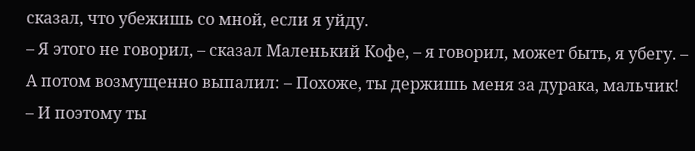сказал, что убежишь со мной, если я уйду.
– Я этого не говорил, – сказал Маленький Кофе, – я говорил, может быть, я убегу. – А потом возмущенно выпалил: – Похоже, ты держишь меня за дурака, мальчик!
– И поэтому ты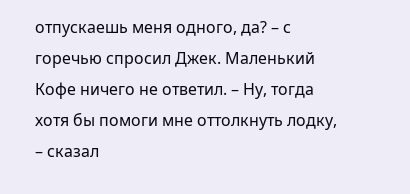отпускаешь меня одного, да? – с горечью спросил Джек. Маленький Кофе ничего не ответил. – Ну, тогда хотя бы помоги мне оттолкнуть лодку, – сказал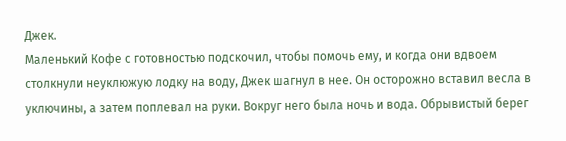Джек.
Маленький Кофе с готовностью подскочил, чтобы помочь ему, и когда они вдвоем столкнули неуклюжую лодку на воду, Джек шагнул в нее. Он осторожно вставил весла в уключины, а затем поплевал на руки. Вокруг него была ночь и вода. Обрывистый берег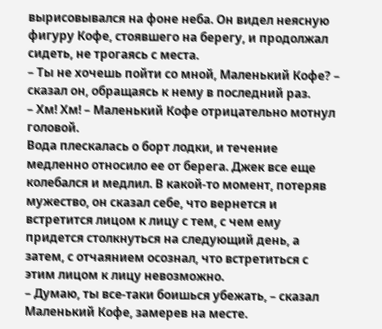вырисовывался на фоне неба. Он видел неясную фигуру Кофе, стоявшего на берегу, и продолжал сидеть, не трогаясь с места.
– Ты не хочешь пойти со мной, Маленький Кофе? – сказал он, обращаясь к нему в последний раз.
– Хм! Хм! – Маленький Кофе отрицательно мотнул головой.
Вода плескалась о борт лодки, и течение медленно относило ее от берега. Джек все еще колебался и медлил. В какой-то момент, потеряв мужество, он сказал себе, что вернется и встретится лицом к лицу с тем, с чем ему придется столкнуться на следующий день, а затем, с отчаянием осознал, что встретиться с этим лицом к лицу невозможно.
– Думаю, ты все-таки боишься убежать, – сказал Маленький Кофе, замерев на месте.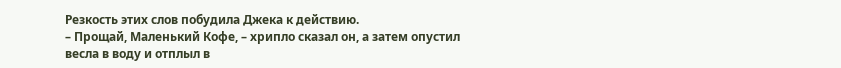Резкость этих слов побудила Джека к действию.
– Прощай, Маленький Кофе, – хрипло сказал он, а затем опустил весла в воду и отплыл в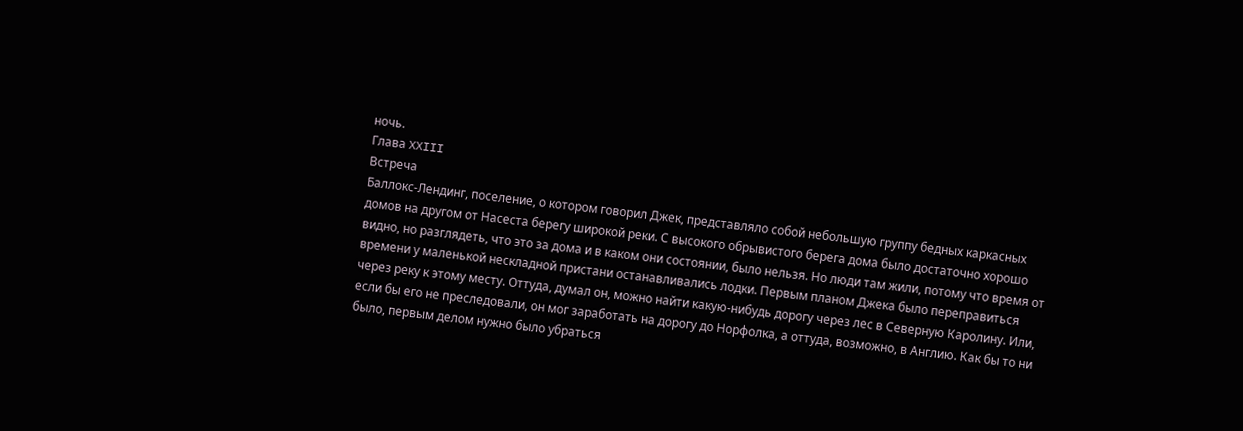ночь.
Глава XXIII
Встреча
Баллокс-Лендинг, поселение, о котором говорил Джек, представляло собой небольшую группу бедных каркасных домов на другом от Насеста берегу широкой реки. С высокого обрывистого берега дома было достаточно хорошо видно, но разглядеть, что это за дома и в каком они состоянии, было нельзя. Но люди там жили, потому что время от времени у маленькой нескладной пристани останавливались лодки. Первым планом Джека было переправиться через реку к этому месту. Оттуда, думал он, можно найти какую-нибудь дорогу через лес в Северную Каролину. Или, если бы его не преследовали, он мог заработать на дорогу до Норфолка, а оттуда, возможно, в Англию. Как бы то ни было, первым делом нужно было убраться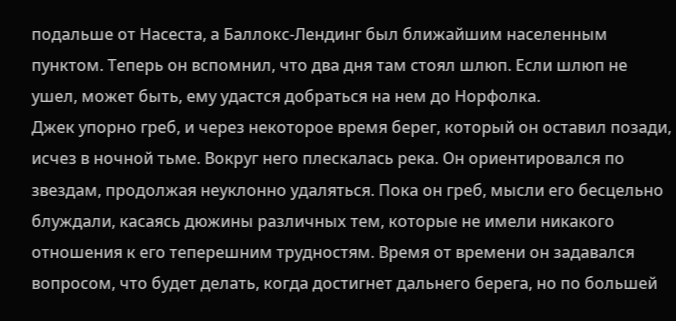подальше от Насеста, а Баллокс-Лендинг был ближайшим населенным пунктом. Теперь он вспомнил, что два дня там стоял шлюп. Если шлюп не ушел, может быть, ему удастся добраться на нем до Норфолка.
Джек упорно греб, и через некоторое время берег, который он оставил позади, исчез в ночной тьме. Вокруг него плескалась река. Он ориентировался по звездам, продолжая неуклонно удаляться. Пока он греб, мысли его бесцельно блуждали, касаясь дюжины различных тем, которые не имели никакого отношения к его теперешним трудностям. Время от времени он задавался вопросом, что будет делать, когда достигнет дальнего берега, но по большей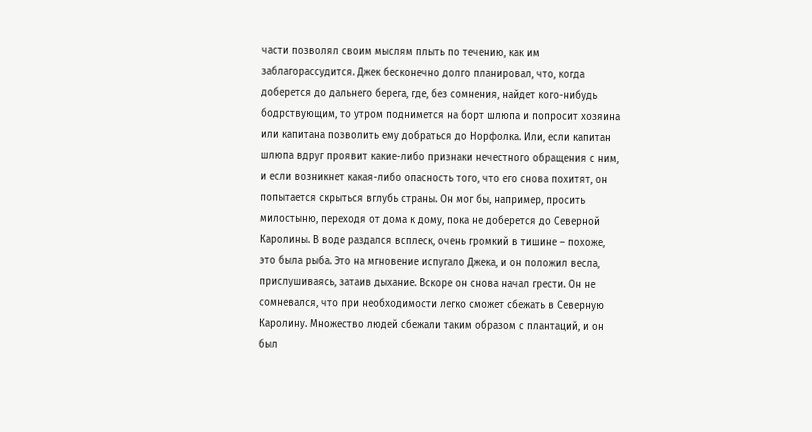части позволял своим мыслям плыть по течению, как им заблагорассудится. Джек бесконечно долго планировал, что, когда доберется до дальнего берега, где, без сомнения, найдет кого-нибудь бодрствующим, то утром поднимется на борт шлюпа и попросит хозяина или капитана позволить ему добраться до Норфолка. Или, если капитан шлюпа вдруг проявит какие-либо признаки нечестного обращения с ним, и если возникнет какая-либо опасность того, что его снова похитят, он попытается скрыться вглубь страны. Он мог бы, например, просить милостыню, переходя от дома к дому, пока не доберется до Северной Каролины. В воде раздался всплеск, очень громкий в тишине – похоже, это была рыба. Это на мгновение испугало Джека, и он положил весла, прислушиваясь, затаив дыхание. Вскоре он снова начал грести. Он не сомневался, что при необходимости легко сможет сбежать в Северную Каролину. Множество людей сбежали таким образом с плантаций, и он был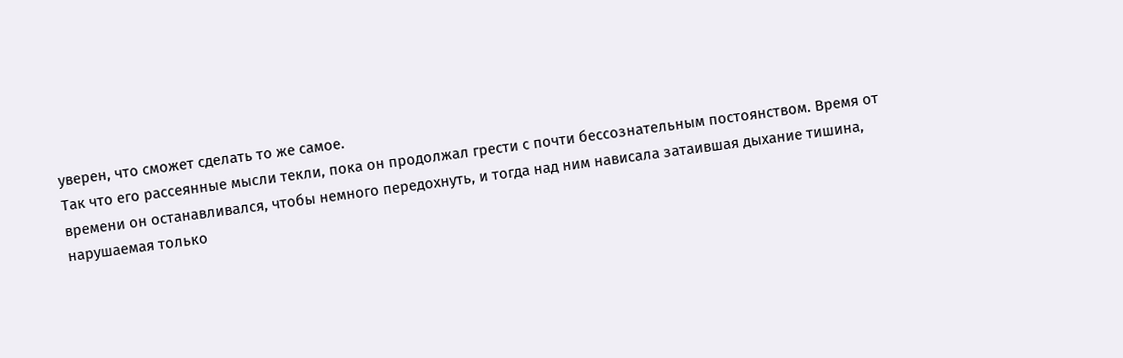уверен, что сможет сделать то же самое.
Так что его рассеянные мысли текли, пока он продолжал грести с почти бессознательным постоянством. Время от времени он останавливался, чтобы немного передохнуть, и тогда над ним нависала затаившая дыхание тишина, нарушаемая только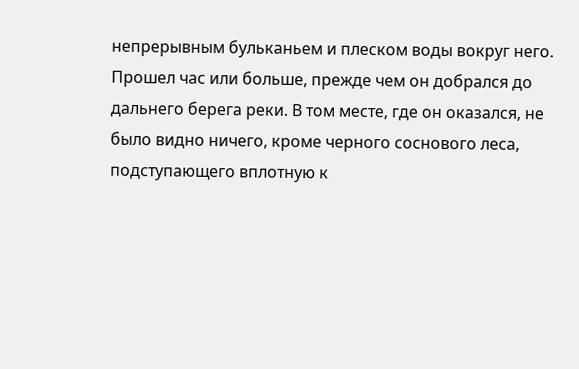непрерывным бульканьем и плеском воды вокруг него.
Прошел час или больше, прежде чем он добрался до дальнего берега реки. В том месте, где он оказался, не было видно ничего, кроме черного соснового леса, подступающего вплотную к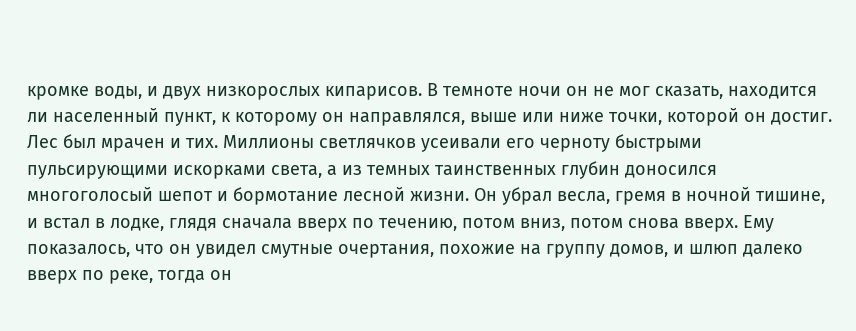кромке воды, и двух низкорослых кипарисов. В темноте ночи он не мог сказать, находится ли населенный пункт, к которому он направлялся, выше или ниже точки, которой он достиг. Лес был мрачен и тих. Миллионы светлячков усеивали его черноту быстрыми пульсирующими искорками света, а из темных таинственных глубин доносился многоголосый шепот и бормотание лесной жизни. Он убрал весла, гремя в ночной тишине, и встал в лодке, глядя сначала вверх по течению, потом вниз, потом снова вверх. Ему показалось, что он увидел смутные очертания, похожие на группу домов, и шлюп далеко вверх по реке, тогда он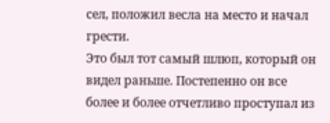сел, положил весла на место и начал грести.
Это был тот самый шлюп, который он видел раньше. Постепенно он все более и более отчетливо проступал из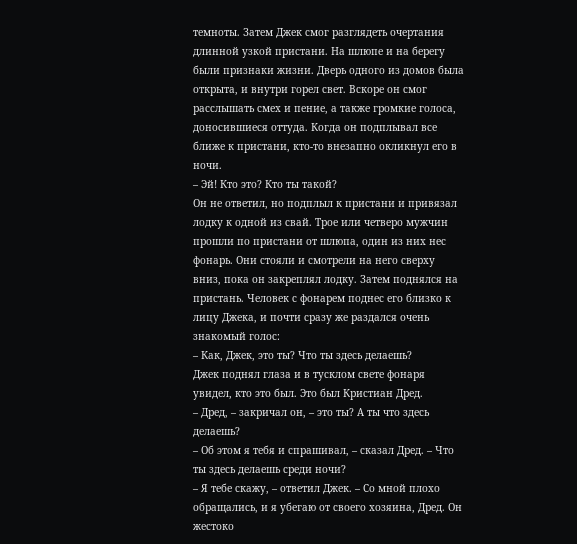темноты. Затем Джек смог разглядеть очертания длинной узкой пристани. На шлюпе и на берегу были признаки жизни. Дверь одного из домов была открыта, и внутри горел свет. Вскоре он смог расслышать смех и пение, а также громкие голоса, доносившиеся оттуда. Когда он подплывал все ближе к пристани, кто-то внезапно окликнул его в ночи.
– Эй! Кто это? Кто ты такой?
Он не ответил, но подплыл к пристани и привязал лодку к одной из свай. Трое или четверо мужчин прошли по пристани от шлюпа, один из них нес фонарь. Они стояли и смотрели на него сверху вниз, пока он закреплял лодку. Затем поднялся на пристань. Человек с фонарем поднес его близко к лицу Джека, и почти сразу же раздался очень знакомый голос:
– Как, Джек, это ты? Что ты здесь делаешь?
Джек поднял глаза и в тусклом свете фонаря увидел, кто это был. Это был Кристиан Дред.
– Дред, – закричал он, – это ты? А ты что здесь делаешь?
– Об этом я тебя и спрашивал, – сказал Дред. – Что ты здесь делаешь среди ночи?
– Я тебе скажу, – ответил Джек. – Со мной плохо обращались, и я убегаю от своего хозяина, Дред. Он жестоко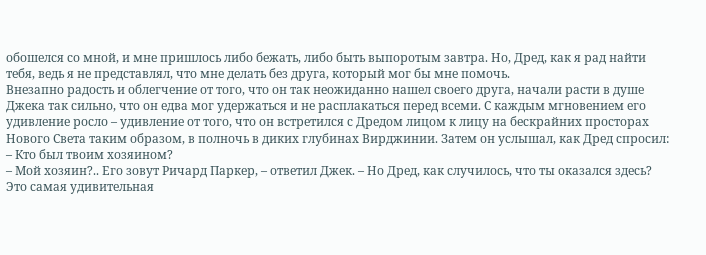обошелся со мной, и мне пришлось либо бежать, либо быть выпоротым завтра. Но, Дред, как я рад найти тебя, ведь я не представлял, что мне делать без друга, который мог бы мне помочь.
Внезапно радость и облегчение от того, что он так неожиданно нашел своего друга, начали расти в душе Джека так сильно, что он едва мог удержаться и не расплакаться перед всеми. С каждым мгновением его удивление росло – удивление от того, что он встретился с Дредом лицом к лицу на бескрайних просторах Нового Света таким образом, в полночь в диких глубинах Вирджинии. Затем он услышал, как Дред спросил:
– Кто был твоим хозяином?
– Мой хозяин?.. Его зовут Ричард Паркер, – ответил Джек. – Но Дред, как случилось, что ты оказался здесь? Это самая удивительная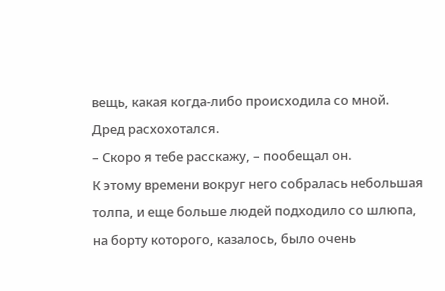вещь, какая когда-либо происходила со мной.
Дред расхохотался.
– Скоро я тебе расскажу, – пообещал он.
К этому времени вокруг него собралась небольшая толпа, и еще больше людей подходило со шлюпа, на борту которого, казалось, было очень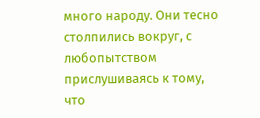много народу. Они тесно столпились вокруг, с любопытством прислушиваясь к тому, что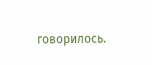говорилось.